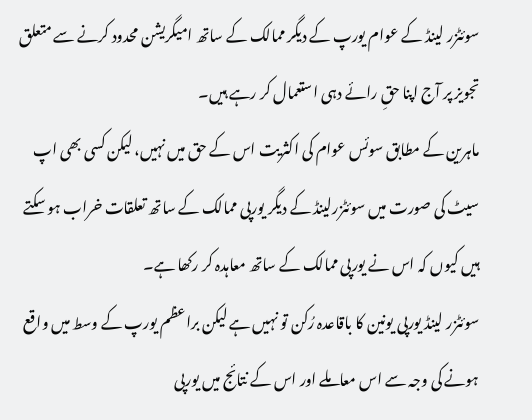سوئٹزر لینڈ کے عوام یورپ کے دیگر ممالک کے ساتھ امیگریشن محدود کرنے سے متعلق تجویز پر آج اپنا حقِ رائے دہی استعمال کر رہے ہیں۔
ماہرین کے مطابق سوئس عوام کی اکثریت اس کے حق میں نہیں، لیکن کسی بھی اپ سیٹ کی صورت میں سوئٹزرلینڈ کے دیگر یورپی ممالک کے ساتھ تعلقات خراب ہو سکتے ہیں کیوں کہ اس نے یورپی ممالک کے ساتھ معاہدہ کر رکھا ہے۔
سوئٹزر لینڈ یورپی یونین کا باقاعدہ رُکن تو نہیں ہے لیکن براعظم یورپ کے وسط میں واقع ہونے کی وجہ سے اس معاملے اور اس کے نتائج میں یورپی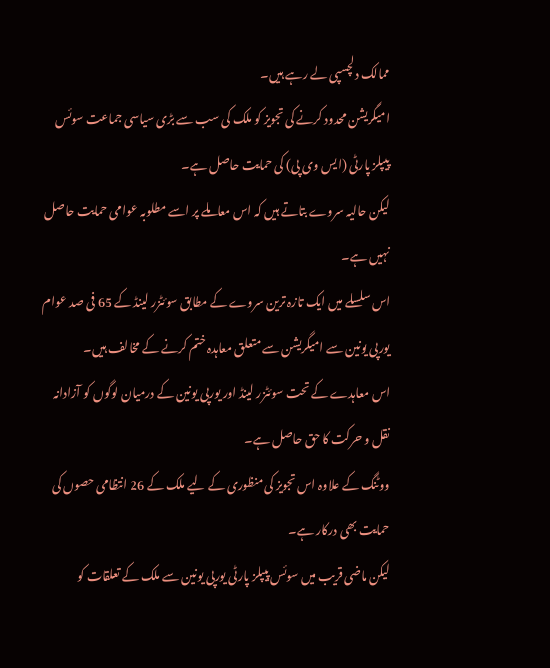ممالک دلچسپی لے رہے ہیں۔
امیگریشن محدود کرنے کی تجویز کو ملک کی سب سے بڑی سیاسی جماعت سوئس پیپلز پارٹی (ایس وی پی) کی حمایت حاصل ہے۔
لیکن حالیہ سروے بتاتے ہیں کہ اس معاملے پر اسے مطلوبہ عوامی حمایت حاصل نہیں ہے۔
اس سلسلے میں ایک تازہ ترین سروے کے مطابق سوئٹزر لینڈ کے 65 فی صد عوام یورپی یونین سے امیگریشن سے متعلق معاہدہ ختم کرنے کے مخالف ہیں۔
اس معاہدے کے تحت سوئٹزر لینڈ اور یورپی یونین کے درمیان لوگوں کو آزادانہ نقل و حرکت کا حق حاصل ہے۔
ووٹنگ کے علاوہ اس تجویز کی منظوری کے لیے ملک کے 26 انتظامی حصوں کی حمایت بھی درکار ہے۔
لیکن ماضی قریب میں سوئس پیپلز پارٹی یورپی یونین سے ملک کے تعلقات کو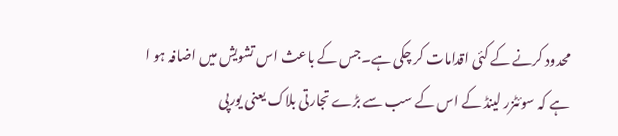محدود کرنے کے کئی اقدامات کر چکی ہے۔جس کے باعث اس تشویش میں اضافہ ہو ا ہے کہ سوئٹزر لینڈ کے اس کے سب سے بڑے تجارتی بلاک یعنی یورپی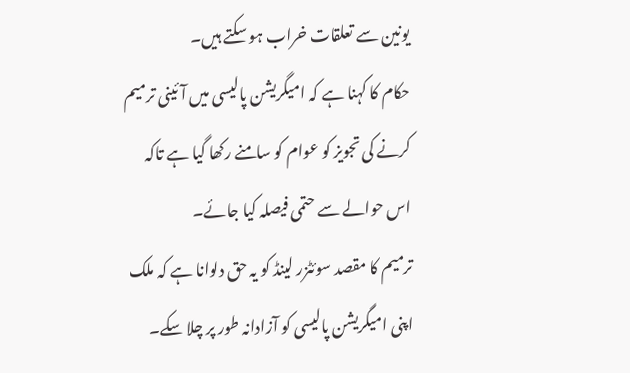یونین سے تعلقات خراب ہو سکتے ہیں۔
حکام کا کہنا ہے کہ امیگریشن پالیسی میں آئینی ترمیم کرنے کی تجویز کو عوام کو سامنے رکھا گیا ہے تاکہ اس حوالے سے حتمی فیصلہ کیا جائے۔
ترمیم کا مقصد سوئٹزر لینڈ کو یہ حق دلوانا ہے کہ ملک اپنی امیگریشن پالیسی کو آزادانہ طور پر چلا سکے۔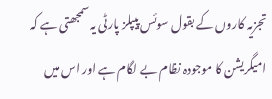تجزیہ کاروں کے بقول سوئس پیپلز پارٹی یہ سمجھتی ہے کہ امیگریشن کا موجودہ نظام بے لگام ہے اور اس میں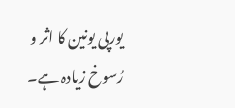یورپی یونین کا اثر و رُسوخ زیادہ ہے۔